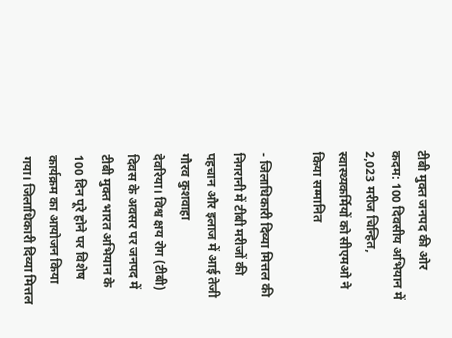टीबी मुक्त जनपद की ओर कदम: 100 दिवसीय अभियान में 2,023 मरीज चिन्हित, स्वास्थ्यकर्मियों को सीएमओ ने किया सम्मानित

- जिलाधिकारी दिव्या मित्तल की निगरानी में टीबी मरीजों की पहचान और इलाज में आई तेजी
गौरव कुशवाहा
देवरिया। विश्व क्षय रोग (टीबी) दिवस के अवसर पर जनपद में टीबी मुक्त भारत अभियान के 100 दिन पूरे होने पर विशेष कार्यक्रम का आयोजन किया गया। जिलाधिकारी दिव्या मित्तल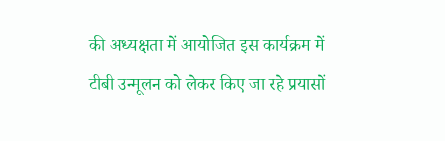की अध्यक्षता में आयोजित इस कार्यक्रम में टीबी उन्मूलन को लेकर किए जा रहे प्रयासों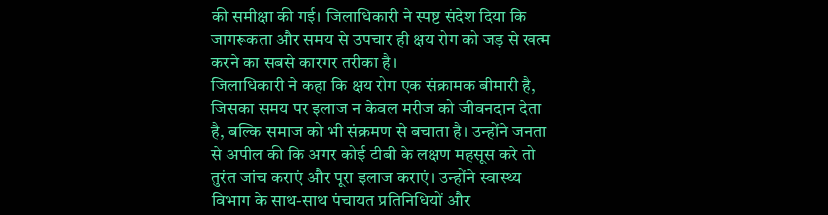की समीक्षा की गई। जिलाधिकारी ने स्पष्ट संदेश दिया कि जागरूकता और समय से उपचार ही क्षय रोग को जड़ से खत्म करने का सबसे कारगर तरीका है।
जिलाधिकारी ने कहा कि क्षय रोग एक संक्रामक बीमारी है, जिसका समय पर इलाज न केवल मरीज को जीवनदान देता है, बल्कि समाज को भी संक्रमण से बचाता है। उन्होंने जनता से अपील की कि अगर कोई टीबी के लक्षण महसूस करे तो तुरंत जांच कराएं और पूरा इलाज कराएं। उन्होंने स्वास्थ्य विभाग के साथ-साथ पंचायत प्रतिनिधियों और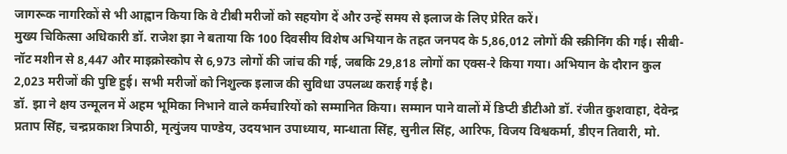जागरूक नागरिकों से भी आह्वान किया कि वे टीबी मरीजों को सहयोग दें और उन्हें समय से इलाज के लिए प्रेरित करें।
मुख्य चिकित्सा अधिकारी डॉ. राजेश झा ने बताया कि 100 दिवसीय विशेष अभियान के तहत जनपद के 5,86,012 लोगों की स्क्रीनिंग की गई। सीबी-नॉट मशीन से 8,447 और माइक्रोस्कोप से 6,973 लोगों की जांच की गई, जबकि 29,818 लोगों का एक्स-रे किया गया। अभियान के दौरान कुल 2,023 मरीजों की पुष्टि हुई। सभी मरीजों को निशुल्क इलाज की सुविधा उपलब्ध कराई गई है।
डॉ. झा ने क्षय उन्मूलन में अहम भूमिका निभाने वाले कर्मचारियों को सम्मानित किया। सम्मान पाने वालों में डिप्टी डीटीओ डॉ. रंजीत कुशवाहा, देवेन्द्र प्रताप सिंह, चन्द्रप्रकाश त्रिपाठी, मृत्युंजय पाण्डेय, उदयभान उपाध्याय, मान्धाता सिंह, सुनील सिंह, आरिफ, विजय विश्वकर्मा, डीएन तिवारी, मो.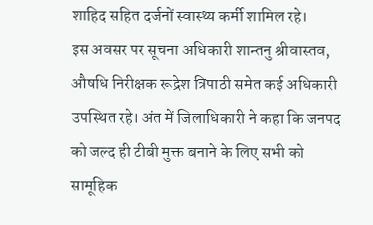शाहिद सहित दर्जनों स्वास्थ्य कर्मी शामिल रहे।
इस अवसर पर सूचना अधिकारी शान्तनु श्रीवास्तव, औषधि निरीक्षक रूद्रेश त्रिपाठी समेत कई अधिकारी उपस्थित रहे। अंत में जिलाधिकारी ने कहा कि जनपद को जल्द ही टीबी मुक्त बनाने के लिए सभी को सामूहिक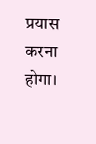प्रयास करना होगा।